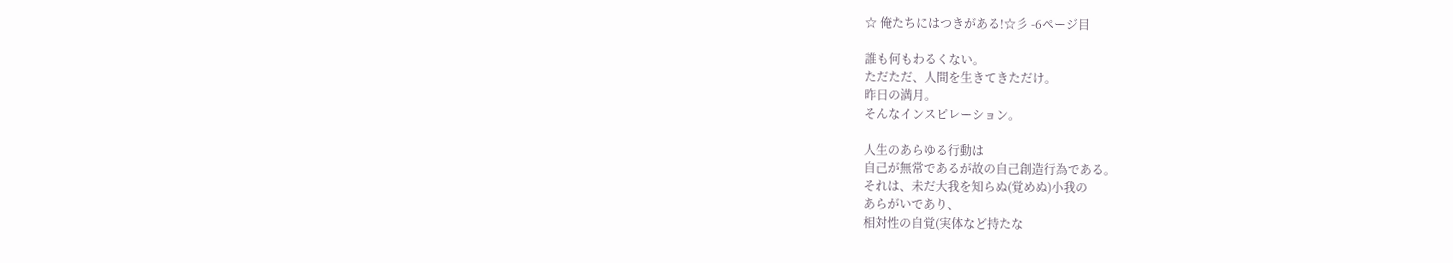☆ 俺たちにはつきがある!☆彡 -6ページ目

誰も何もわるくない。
ただただ、人間を生きてきただけ。
昨日の満月。
そんなインスピレーション。

人生のあらゆる行動は
自己が無常であるが故の自己創造行為である。
それは、未だ大我を知らぬ(覚めぬ)小我の
あらがいであり、
相対性の自覚(実体など持たな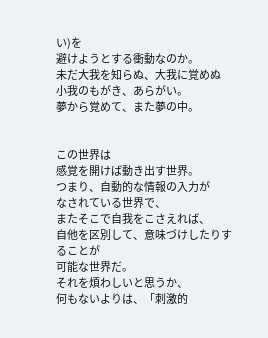い)を
避けようとする衝動なのか。
未だ大我を知らぬ、大我に覚めぬ
小我のもがき、あらがい。
夢から覚めて、また夢の中。


この世界は
感覚を開けば動き出す世界。
つまり、自動的な情報の入力が
なされている世界で、
またそこで自我をこさえれば、
自他を区別して、意味づけしたりすることが
可能な世界だ。
それを煩わしいと思うか、
何もないよりは、「刺激的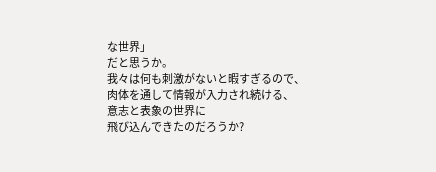な世界」
だと思うか。
我々は何も刺激がないと暇すぎるので、
肉体を通して情報が入力され続ける、
意志と表象の世界に
飛び込んできたのだろうか?